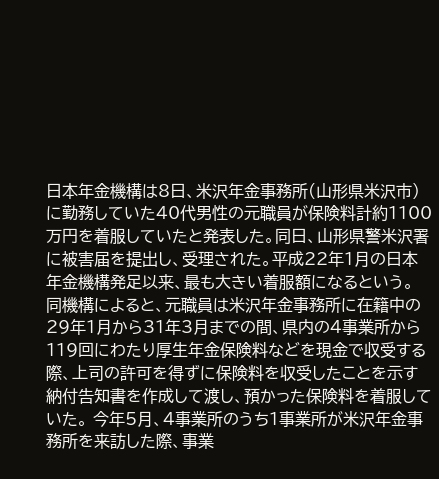日本年金機構は8日、米沢年金事務所(山形県米沢市)に勤務していた40代男性の元職員が保険料計約1100万円を着服していたと発表した。同日、山形県警米沢署に被害届を提出し、受理された。平成22年1月の日本年金機構発足以来、最も大きい着服額になるという。 同機構によると、元職員は米沢年金事務所に在籍中の29年1月から31年3月までの間、県内の4事業所から119回にわたり厚生年金保険料などを現金で収受する際、上司の許可を得ずに保険料を収受したことを示す納付告知書を作成して渡し、預かった保険料を着服していた。 今年5月、4事業所のうち1事業所が米沢年金事務所を来訪した際、事業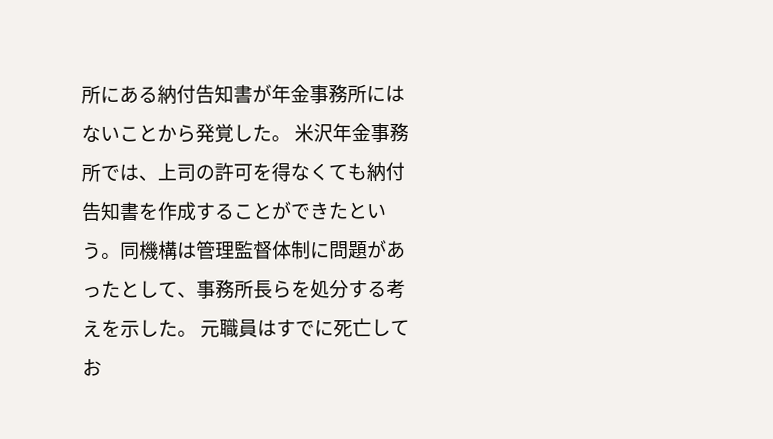所にある納付告知書が年金事務所にはないことから発覚した。 米沢年金事務所では、上司の許可を得なくても納付告知書を作成することができたという。同機構は管理監督体制に問題があったとして、事務所長らを処分する考えを示した。 元職員はすでに死亡してお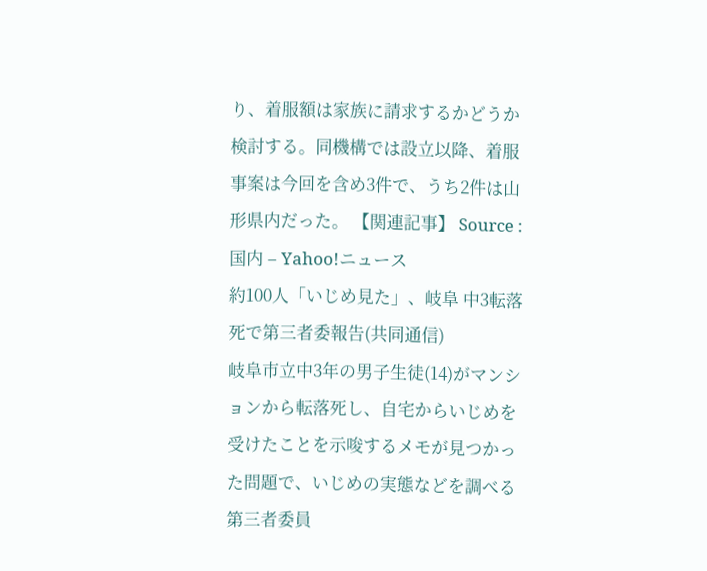り、着服額は家族に請求するかどうか検討する。同機構では設立以降、着服事案は今回を含め3件で、うち2件は山形県内だった。 【関連記事】 Source : 国内 – Yahoo!ニュース
約100人「いじめ見た」、岐阜 中3転落死で第三者委報告(共同通信)
岐阜市立中3年の男子生徒(14)がマンションから転落死し、自宅からいじめを受けたことを示唆するメモが見つかった問題で、いじめの実態などを調べる第三者委員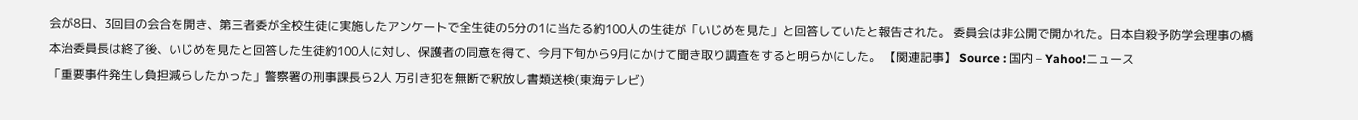会が8日、3回目の会合を開き、第三者委が全校生徒に実施したアンケートで全生徒の5分の1に当たる約100人の生徒が「いじめを見た」と回答していたと報告された。 委員会は非公開で開かれた。日本自殺予防学会理事の橋本治委員長は終了後、いじめを見たと回答した生徒約100人に対し、保護者の同意を得て、今月下旬から9月にかけて聞き取り調査をすると明らかにした。 【関連記事】 Source : 国内 – Yahoo!ニュース
「重要事件発生し負担減らしたかった」警察署の刑事課長ら2人 万引き犯を無断で釈放し書類送検(東海テレビ)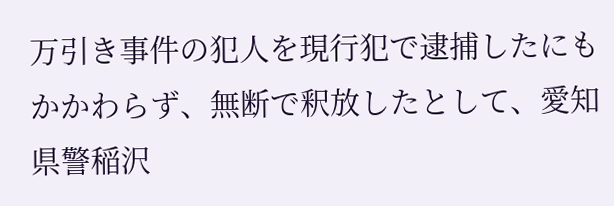万引き事件の犯人を現行犯で逮捕したにもかかわらず、無断で釈放したとして、愛知県警稲沢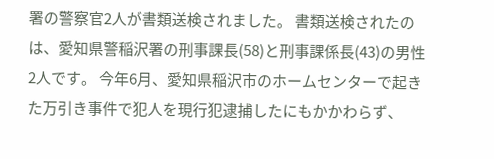署の警察官2人が書類送検されました。 書類送検されたのは、愛知県警稲沢署の刑事課長(58)と刑事課係長(43)の男性2人です。 今年6月、愛知県稲沢市のホームセンターで起きた万引き事件で犯人を現行犯逮捕したにもかかわらず、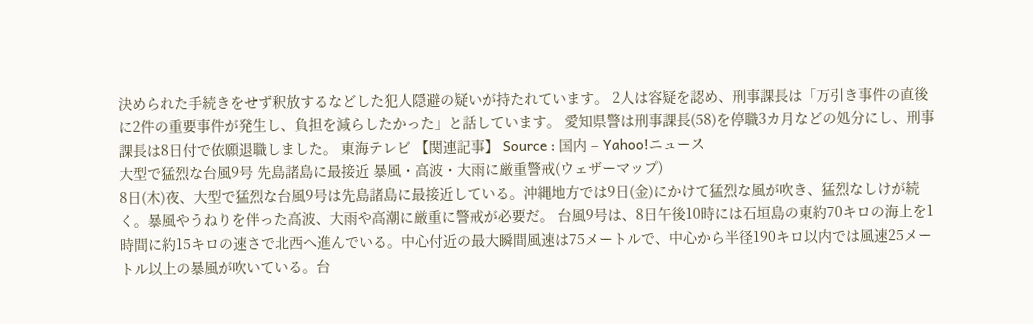決められた手続きをせず釈放するなどした犯人隠避の疑いが持たれています。 2人は容疑を認め、刑事課長は「万引き事件の直後に2件の重要事件が発生し、負担を減らしたかった」と話しています。 愛知県警は刑事課長(58)を停職3カ月などの処分にし、刑事課長は8日付で依願退職しました。 東海テレビ 【関連記事】 Source : 国内 – Yahoo!ニュース
大型で猛烈な台風9号 先島諸島に最接近 暴風・高波・大雨に厳重警戒(ウェザーマップ)
8日(木)夜、大型で猛烈な台風9号は先島諸島に最接近している。沖縄地方では9日(金)にかけて猛烈な風が吹き、猛烈なしけが続く。暴風やうねりを伴った高波、大雨や高潮に厳重に警戒が必要だ。 台風9号は、8日午後10時には石垣島の東約70キロの海上を1時間に約15キロの速さで北西へ進んでいる。中心付近の最大瞬間風速は75メートルで、中心から半径190キロ以内では風速25メートル以上の暴風が吹いている。台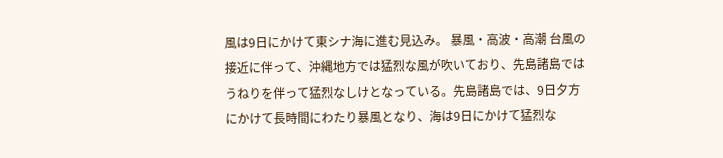風は9日にかけて東シナ海に進む見込み。 暴風・高波・高潮 台風の接近に伴って、沖縄地方では猛烈な風が吹いており、先島諸島ではうねりを伴って猛烈なしけとなっている。先島諸島では、9日夕方にかけて長時間にわたり暴風となり、海は9日にかけて猛烈な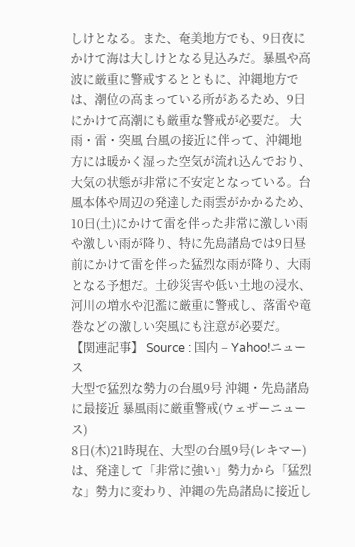しけとなる。また、奄美地方でも、9日夜にかけて海は大しけとなる見込みだ。暴風や高波に厳重に警戒するとともに、沖縄地方では、潮位の高まっている所があるため、9日にかけて高潮にも厳重な警戒が必要だ。 大雨・雷・突風 台風の接近に伴って、沖縄地方には暖かく湿った空気が流れ込んでおり、大気の状態が非常に不安定となっている。台風本体や周辺の発達した雨雲がかかるため、10日(土)にかけて雷を伴った非常に激しい雨や激しい雨が降り、特に先島諸島では9日昼前にかけて雷を伴った猛烈な雨が降り、大雨となる予想だ。土砂災害や低い土地の浸水、河川の増水や氾濫に厳重に警戒し、落雷や竜巻などの激しい突風にも注意が必要だ。 【関連記事】 Source : 国内 – Yahoo!ニュース
大型で猛烈な勢力の台風9号 沖縄・先島諸島に最接近 暴風雨に厳重警戒(ウェザーニュース)
8日(木)21時現在、大型の台風9号(レキマー)は、発達して「非常に強い」勢力から「猛烈な」勢力に変わり、沖縄の先島諸島に接近し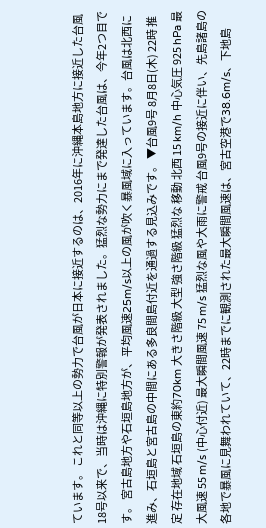ています。 これと同等以上の勢力で台風が日本に接近するのは、2016年に沖縄本島地方に接近した台風18号以来で、当時は沖縄に特別警報が発表されました。猛烈な勢力にまで発達した台風は、今年2つ目です。 宮古島地方や石垣島地方が、平均風速25m/s以上の風が吹く暴風域に入っています。台風は北西に進み、石垣島と宮古島の中間にある多良間島付近を通過する見込みです。 ▼台風9号 8月8日(木) 22時 推定 存在地域 石垣島の東約70km 大きさ階級 大型 強さ階級 猛烈な 移動 北西 15 km/h 中心気圧 925 hPa 最大風速 55 m/s (中心付近) 最大瞬間風速 75 m/s 猛烈な風や大雨に警戒 台風9号の接近に伴い、先島諸島の各地で暴風に見舞われていて、22時までに観測された最大瞬間風速は、宮古空港で38.6m/s、下地島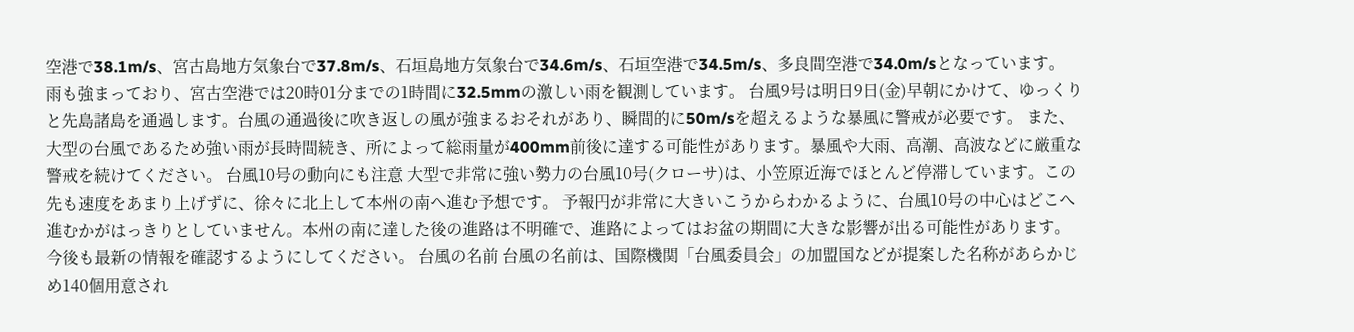空港で38.1m/s、宮古島地方気象台で37.8m/s、石垣島地方気象台で34.6m/s、石垣空港で34.5m/s、多良間空港で34.0m/sとなっています。 雨も強まっており、宮古空港では20時01分までの1時間に32.5mmの激しい雨を観測しています。 台風9号は明日9日(金)早朝にかけて、ゆっくりと先島諸島を通過します。台風の通過後に吹き返しの風が強まるおそれがあり、瞬間的に50m/sを超えるような暴風に警戒が必要です。 また、大型の台風であるため強い雨が長時間続き、所によって総雨量が400mm前後に達する可能性があります。暴風や大雨、高潮、高波などに厳重な警戒を続けてください。 台風10号の動向にも注意 大型で非常に強い勢力の台風10号(クローサ)は、小笠原近海でほとんど停滞しています。この先も速度をあまり上げずに、徐々に北上して本州の南へ進む予想です。 予報円が非常に大きいこうからわかるように、台風10号の中心はどこへ進むかがはっきりとしていません。本州の南に達した後の進路は不明確で、進路によってはお盆の期間に大きな影響が出る可能性があります。今後も最新の情報を確認するようにしてください。 台風の名前 台風の名前は、国際機関「台風委員会」の加盟国などが提案した名称があらかじめ140個用意され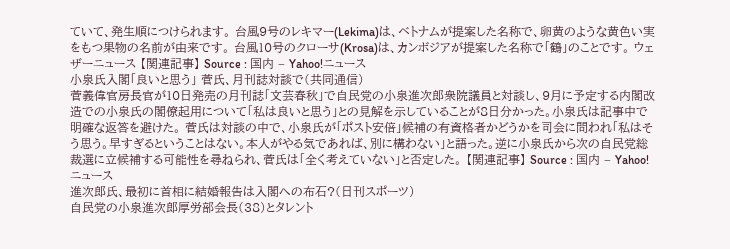ていて、発生順につけられます。 台風9号のレキマー(Lekima)は、ベトナムが提案した名称で、卵黄のような黄色い実をもつ果物の名前が由来です。 台風10号のクローサ(Krosa)は、カンボジアが提案した名称で「鶴」のことです。 ウェザーニュース 【関連記事】 Source : 国内 – Yahoo!ニュース
小泉氏入閣「良いと思う」 菅氏、月刊誌対談で(共同通信)
菅義偉官房長官が10日発売の月刊誌「文芸春秋」で自民党の小泉進次郎衆院議員と対談し、9月に予定する内閣改造での小泉氏の閣僚起用について「私は良いと思う」との見解を示していることが8日分かった。小泉氏は記事中で明確な返答を避けた。 菅氏は対談の中で、小泉氏が「ポスト安倍」候補の有資格者かどうかを司会に問われ「私はそう思う。早すぎるということはない。本人がやる気であれば、別に構わない」と語った。逆に小泉氏から次の自民党総裁選に立候補する可能性を尋ねられ、菅氏は「全く考えていない」と否定した。 【関連記事】 Source : 国内 – Yahoo!ニュース
進次郎氏、最初に首相に結婚報告は入閣への布石?(日刊スポーツ)
自民党の小泉進次郎厚労部会長(38)とタレント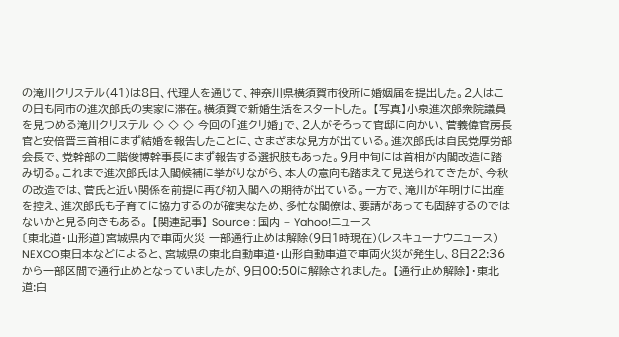の滝川クリステル(41)は8日、代理人を通じて、神奈川県横須賀市役所に婚姻届を提出した。2人はこの日も同市の進次郎氏の実家に滞在。横須賀で新婚生活をスタートした。 【写真】小泉進次郎衆院議員を見つめる滝川クリステル ◇ ◇ ◇ 今回の「進クリ婚」で、2人がそろって官邸に向かい、菅義偉官房長官と安倍晋三首相にまず結婚を報告したことに、さまざまな見方が出ている。進次郎氏は自民党厚労部会長で、党幹部の二階俊博幹事長にまず報告する選択肢もあった。9月中旬には首相が内閣改造に踏み切る。これまで進次郎氏は入閣候補に挙がりながら、本人の意向も踏まえて見送られてきたが、今秋の改造では、菅氏と近い関係を前提に再び初入閣への期待が出ている。一方で、滝川が年明けに出産を控え、進次郎氏も子育てに協力するのが確実なため、多忙な閣僚は、要請があっても固辞するのではないかと見る向きもある。 【関連記事】 Source : 国内 – Yahoo!ニュース
〔東北道・山形道〕宮城県内で車両火災 一部通行止めは解除(9日1時現在)(レスキューナウニュース)
NEXCO東日本などによると、宮城県の東北自動車道・山形自動車道で車両火災が発生し、8日22:36から一部区間で通行止めとなっていましたが、9日00:50に解除されました。 【通行止め解除】・東北道:白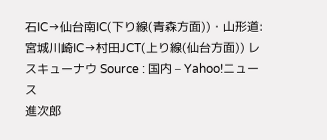石IC→仙台南IC(下り線(青森方面))・山形道:宮城川崎IC→村田JCT(上り線(仙台方面)) レスキューナウ Source : 国内 – Yahoo!ニュース
進次郎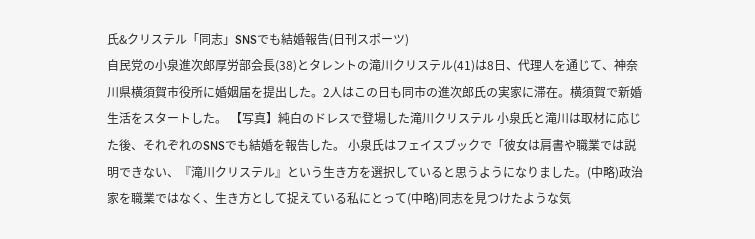氏&クリステル「同志」SNSでも結婚報告(日刊スポーツ)
自民党の小泉進次郎厚労部会長(38)とタレントの滝川クリステル(41)は8日、代理人を通じて、神奈川県横須賀市役所に婚姻届を提出した。2人はこの日も同市の進次郎氏の実家に滞在。横須賀で新婚生活をスタートした。 【写真】純白のドレスで登場した滝川クリステル 小泉氏と滝川は取材に応じた後、それぞれのSNSでも結婚を報告した。 小泉氏はフェイスブックで「彼女は肩書や職業では説明できない、『滝川クリステル』という生き方を選択していると思うようになりました。(中略)政治家を職業ではなく、生き方として捉えている私にとって(中略)同志を見つけたような気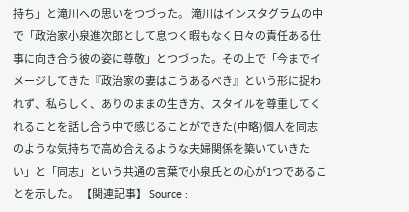持ち」と滝川への思いをつづった。 滝川はインスタグラムの中で「政治家小泉進次郎として息つく暇もなく日々の責任ある仕事に向き合う彼の姿に尊敬」とつづった。その上で「今までイメージしてきた『政治家の妻はこうあるべき』という形に捉われず、私らしく、ありのままの生き方、スタイルを尊重してくれることを話し合う中で感じることができた(中略)個人を同志のような気持ちで高め合えるような夫婦関係を築いていきたい」と「同志」という共通の言葉で小泉氏との心が1つであることを示した。 【関連記事】 Source :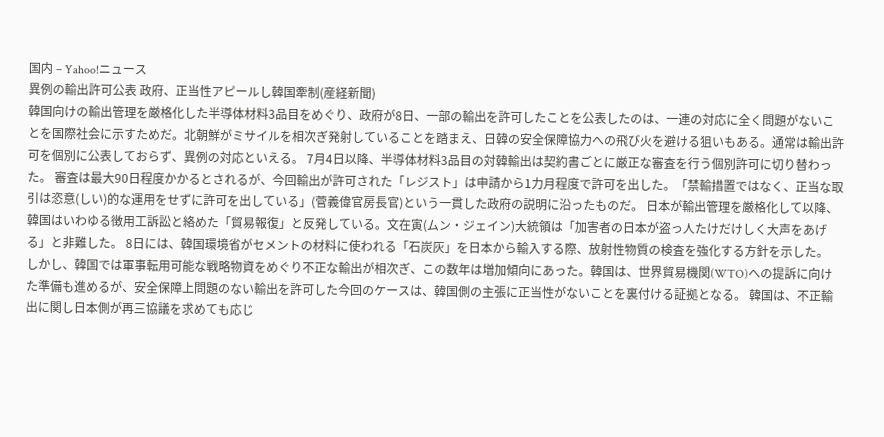国内 – Yahoo!ニュース
異例の輸出許可公表 政府、正当性アピールし韓国牽制(産経新聞)
韓国向けの輸出管理を厳格化した半導体材料3品目をめぐり、政府が8日、一部の輸出を許可したことを公表したのは、一連の対応に全く問題がないことを国際社会に示すためだ。北朝鮮がミサイルを相次ぎ発射していることを踏まえ、日韓の安全保障協力への飛び火を避ける狙いもある。通常は輸出許可を個別に公表しておらず、異例の対応といえる。 7月4日以降、半導体材料3品目の対韓輸出は契約書ごとに厳正な審査を行う個別許可に切り替わった。 審査は最大90日程度かかるとされるが、今回輸出が許可された「レジスト」は申請から1力月程度で許可を出した。「禁輸措置ではなく、正当な取引は恣意(しい)的な運用をせずに許可を出している」(菅義偉官房長官)という一貫した政府の説明に沿ったものだ。 日本が輸出管理を厳格化して以降、韓国はいわゆる徴用工訴訟と絡めた「貿易報復」と反発している。文在寅(ムン・ジェイン)大統領は「加害者の日本が盗っ人たけだけしく大声をあげる」と非難した。 8日には、韓国環境省がセメントの材料に使われる「石炭灰」を日本から輸入する際、放射性物質の検査を強化する方針を示した。 しかし、韓国では軍事転用可能な戦略物資をめぐり不正な輸出が相次ぎ、この数年は増加傾向にあった。韓国は、世界貿易機関(WTO)への提訴に向けた準備も進めるが、安全保障上問題のない輸出を許可した今回のケースは、韓国側の主張に正当性がないことを裏付ける証拠となる。 韓国は、不正輸出に関し日本側が再三協議を求めても応じ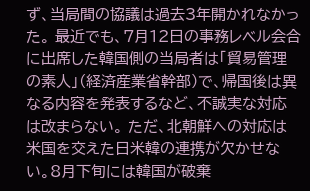ず、当局間の協議は過去3年開かれなかった。 最近でも、7月12日の事務レベル会合に出席した韓国側の当局者は「貿易管理の素人」(経済産業省幹部)で、帰国後は異なる内容を発表するなど、不誠実な対応は改まらない。 ただ、北朝鮮への対応は米国を交えた日米韓の連携が欠かせない。8月下旬には韓国が破棄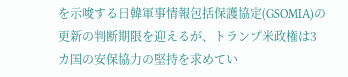を示唆する日韓軍事情報包括保護協定(GSOMIA)の更新の判断期限を迎えるが、トランプ米政権は3カ国の安保協力の堅持を求めてい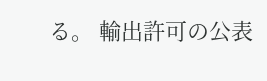る。 輸出許可の公表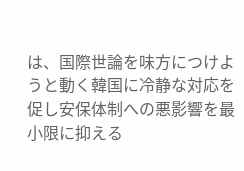は、国際世論を味方につけようと動く韓国に冷静な対応を促し安保体制への悪影響を最小限に抑える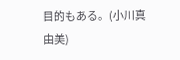目的もある。(小川真由美)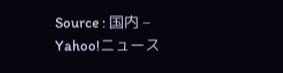Source : 国内 – Yahoo!ニュース